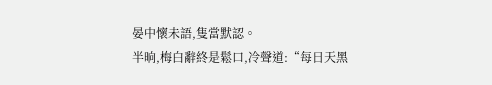晏中懷未語,隻當默認。
半晌,梅白辭終是鬆口,冷聲道:“每日天黑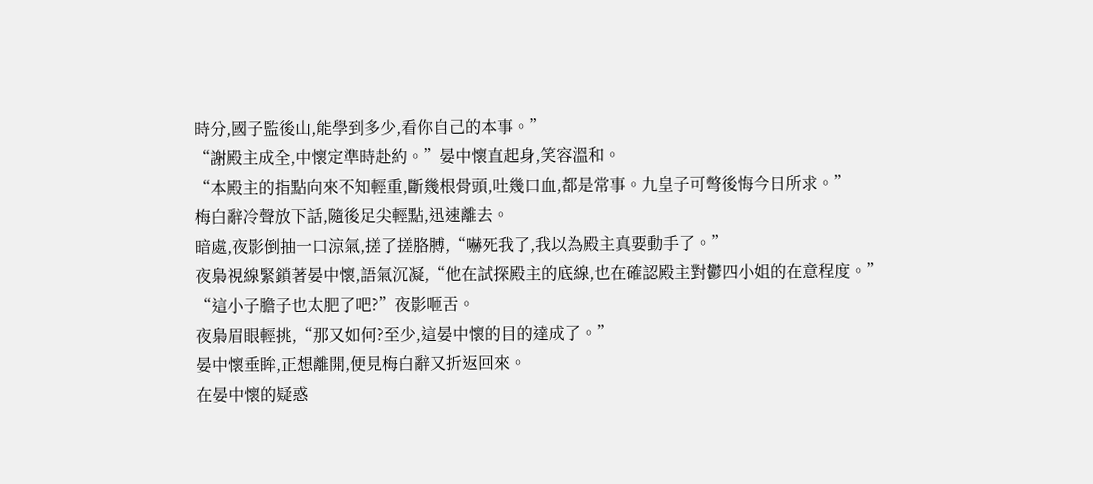時分,國子監後山,能學到多少,看你自己的本事。”
“謝殿主成全,中懷定準時赴約。”晏中懷直起身,笑容溫和。
“本殿主的指點向來不知輕重,斷幾根骨頭,吐幾口血,都是常事。九皇子可彆後悔今日所求。”
梅白辭冷聲放下話,隨後足尖輕點,迅速離去。
暗處,夜影倒抽一口涼氣,搓了搓胳膊,“嚇死我了,我以為殿主真要動手了。”
夜梟視線緊鎖著晏中懷,語氣沉凝,“他在試探殿主的底線,也在確認殿主對鬱四小姐的在意程度。”
“這小子膽子也太肥了吧?”夜影咂舌。
夜梟眉眼輕挑,“那又如何?至少,這晏中懷的目的達成了。”
晏中懷垂眸,正想離開,便見梅白辭又折返回來。
在晏中懷的疑惑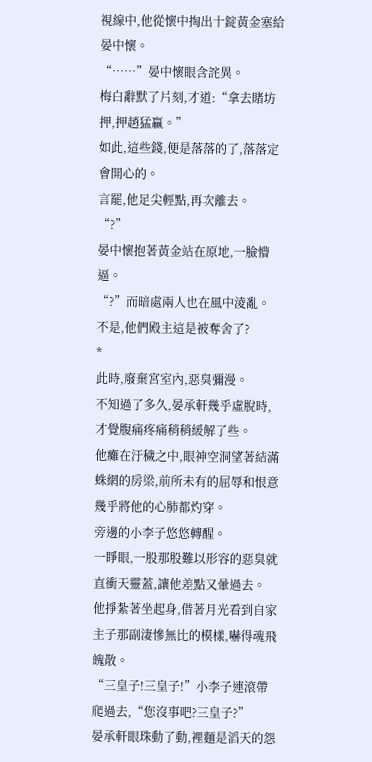視線中,他從懷中掏出十錠黃金塞給晏中懷。
“……”晏中懷眼含詫異。
梅白辭默了片刻,才道:“拿去賭坊押,押趙猛贏。”
如此,這些錢,便是落落的了,落落定會開心的。
言罷,他足尖輕點,再次離去。
“?”
晏中懷抱著黃金站在原地,一臉懵逼。
“?”而暗處兩人也在風中淩亂。
不是,他們殿主這是被奪舍了?
*
此時,廢棄宮室內,惡臭彌漫。
不知過了多久,晏承軒幾乎虛脫時,才覺腹痛疼痛稍稍緩解了些。
他癱在汙穢之中,眼神空洞望著結滿蛛網的房梁,前所未有的屈辱和恨意幾乎將他的心肺都灼穿。
旁邊的小李子悠悠轉醒。
一睜眼,一股那股難以形容的惡臭就直衝天靈蓋,讓他差點又暈過去。
他掙紮著坐起身,借著月光看到自家主子那副淒慘無比的模樣,嚇得魂飛魄散。
“三皇子!三皇子!”小李子連滾帶爬過去,“您沒事吧?三皇子?”
晏承軒眼珠動了動,裡麵是滔天的怨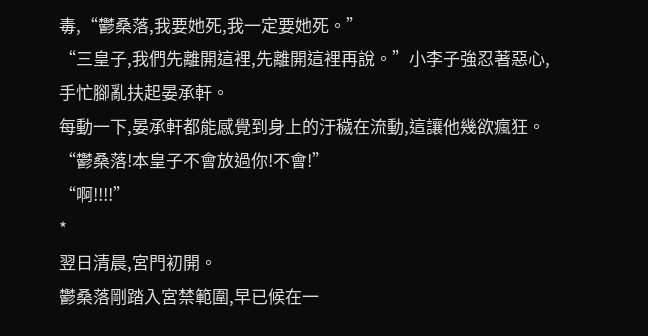毒,“鬱桑落,我要她死,我一定要她死。”
“三皇子,我們先離開這裡,先離開這裡再說。”小李子強忍著惡心,手忙腳亂扶起晏承軒。
每動一下,晏承軒都能感覺到身上的汙穢在流動,這讓他幾欲瘋狂。
“鬱桑落!本皇子不會放過你!不會!”
“啊!!!!”
*
翌日清晨,宮門初開。
鬱桑落剛踏入宮禁範圍,早已候在一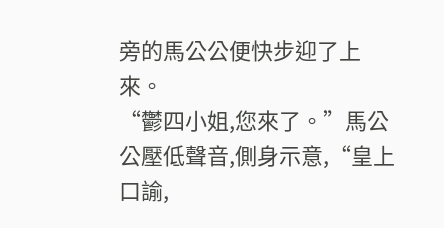旁的馬公公便快步迎了上來。
“鬱四小姐,您來了。”馬公公壓低聲音,側身示意,“皇上口諭,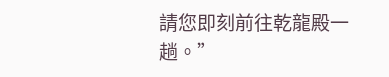請您即刻前往乾龍殿一趟。”